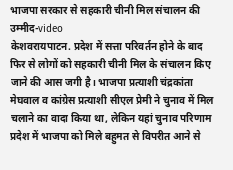भाजपा सरकार से सहकारी चीनी मिल संचालन की उम्मीद-video
केशवरायपाटन. प्रदेश में सत्ता परिवर्तन होने के बाद फिर से लोगों को सहकारी चीनी मिल के संचालन किए जाने की आस जगी है। भाजपा प्रत्याशी चंद्रकांता मेघवाल व कांग्रेस प्रत्याशी सीएल प्रेमी ने चुनाव में मिल चलाने का वादा किया था, लेकिन यहां चुनाव परिणाम प्रदेश में भाजपा को मिले बहुमत से विपरीत आने से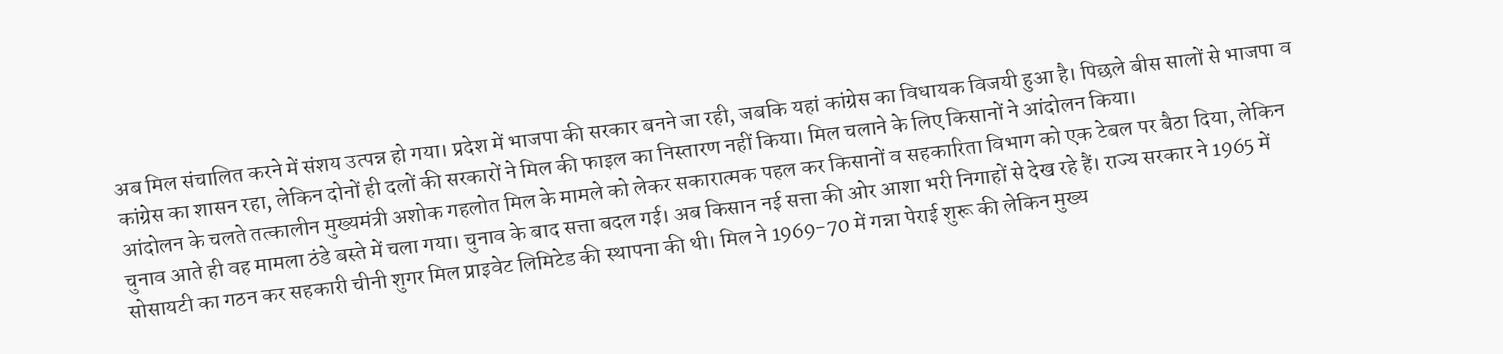अब मिल संचालित करने में संशय उत्पन्न हो गया। प्रदेश में भाजपा की सरकार बनने जा रही, जबकि यहां कांग्रेस का विधायक विजयी हुआ है। पिछले बीस सालों से भाजपा व कांग्रेस का शासन रहा, लेकिन दोनों ही दलों की सरकारों ने मिल की फाइल का निस्तारण नहीं किया। मिल चलाने के लिए किसानों ने आंदोलन किया।
आंदोलन के चलते तत्कालीन मुख्यमंत्री अशोक गहलोत मिल के मामले को लेकर सकारात्मक पहल कर किसानों व सहकारिता विभाग को एक टेबल पर बैठा दिया, लेकिन चुनाव आते ही वह मामला ठंडे बस्ते में चला गया। चुनाव के बाद सत्ता बदल गई। अब किसान नई सत्ता की ओर आशा भरी निगाहों से देख रहे हैं। राज्य सरकार ने 1965 में सोसायटी का गठन कर सहकारी चीनी शुगर मिल प्राइवेट लिमिटेड की स्थापना की थी। मिल ने 1969-70 में गन्ना पेराई शुरू की लेकिन मुख्य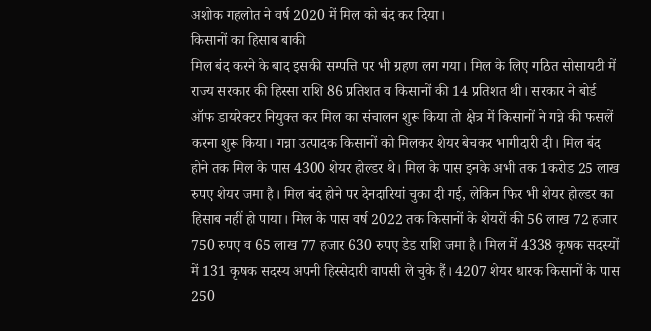अशोक गहलोत ने वर्ष 2020 में मिल को बंद कर दिया।
किसानों का हिसाब बाकी
मिल बंद करने के बाद इसकी सम्पत्ति पर भी ग्रहण लग गया। मिल के लिए गठित सोसायटी में राज्य सरकार की हिस्सा राशि 86 प्रतिशत व किसानों की 14 प्रतिशत थी। सरकार ने बोर्ड ऑफ डायरेक्टर नियुक्त कर मिल का संचालन शुरू किया तो क्षेत्र में किसानों ने गन्ने की फसलें करना शुरू किया। गन्ना उत्पादक किसानों को मिलकर शेयर बेचकर भागीदारी दी। मिल बंद होने तक मिल के पास 4300 शेयर होल्डर थे। मिल के पास इनके अभी तक 1करोड 25 लाख रुपए शेयर जमा है। मिल बंद होने पर देनदारियां चुका दी गई, लेकिन फिर भी शेयर होल्डर का हिसाब नहीं हो पाया। मिल के पास वर्ष 2022 तक किसानों के शेयरों की 56 लाख 72 हजार 750 रुपए व 65 लाख 77 हजार 630 रुपए डेड राशि जमा है। मिल में 4338 कृषक सदस्यों में 131 कृषक सदस्य अपनी हिस्सेदारी वापसी ले चुके हैं। 4207 शेयर धारक किसानों के पास 250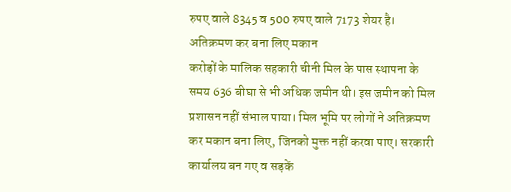रुपए वाले 8345 व 500 रुपए वाले 7173 शेयर है।
अतिक्रमण कर बना लिए मकान
करोड़ों के मालिक सहकारी चीनी मिल के पास स्थापना के समय 636 बीघा से भी अधिक जमीन थी। इस जमीन को मिल प्रशासन नहीं संभाल पाया। मिल भूमि पर लोगों ने अतिक्रमण कर मकान बना लिए, जिनको मुक्त नहीं करवा पाए। सरकारी कार्यालय बन गए व सड़कें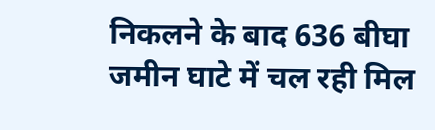निकलने के बाद 636 बीघा जमीन घाटे में चल रही मिल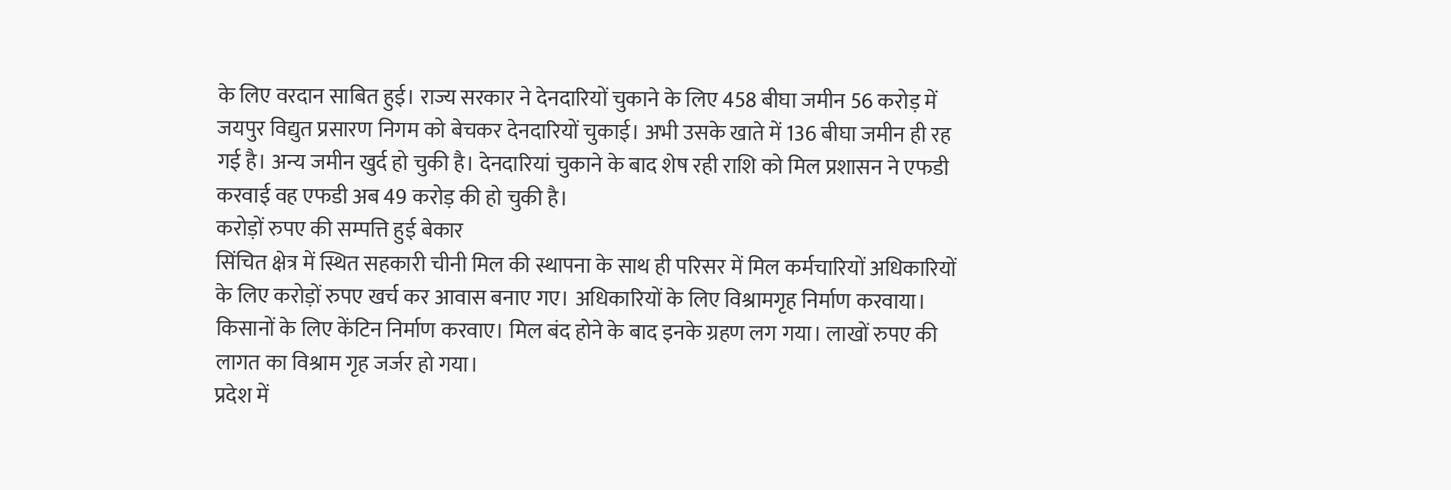के लिए वरदान साबित हुई। राज्य सरकार ने देनदारियों चुकाने के लिए 458 बीघा जमीन 56 करोड़ में जयपुर विद्युत प्रसारण निगम को बेचकर देनदारियों चुकाई। अभी उसके खाते में 136 बीघा जमीन ही रह गई है। अन्य जमीन खुर्द हो चुकी है। देनदारियां चुकाने के बाद शेष रही राशि को मिल प्रशासन ने एफडी करवाई वह एफडी अब 49 करोड़ की हो चुकी है।
करोड़ों रुपए की सम्पत्ति हुई बेकार
सिंचित क्षेत्र में स्थित सहकारी चीनी मिल की स्थापना के साथ ही परिसर में मिल कर्मचारियों अधिकारियों के लिए करोड़ों रुपए खर्च कर आवास बनाए गए। अधिकारियों के लिए विश्रामगृह निर्माण करवाया। किसानों के लिए केंटिन निर्माण करवाए। मिल बंद होने के बाद इनके ग्रहण लग गया। लाखों रुपए की लागत का विश्राम गृह जर्जर हो गया।
प्रदेश में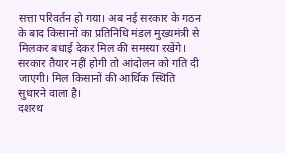सत्ता परिवर्तन हो गया। अब नई सरकार के गठन के बाद किसानों का प्रतिनिधि मंडल मुख्यमंत्री से मिलकर बधाई देकर मिल की समस्या रखेंगे। सरकार तैयार नहीं होगी तो आंदोलन को गति दी जाएगी। मिल किसानों की आर्थिक स्थिति सुधारने वाला है।
दशरथ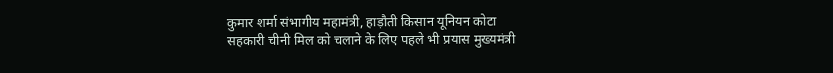कुमार शर्मा संभागीय महामंत्री, हाड़ौती किसान यूनियन कोटा
सहकारी चीनी मिल को चलाने के लिए पहले भी प्रयास मुख्यमंत्री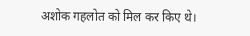अशोक गहलोत को मिल कर किए थे।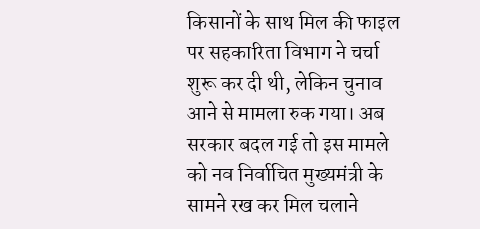किसानों के साथ मिल की फाइल पर सहकारिता विभाग ने चर्चा शुरू कर दी थी, लेकिन चुनाव आने से मामला रुक गया। अब सरकार बदल गई तो इस मामले को नव निर्वाचित मुख्यमंत्री के सामने रख कर मिल चलाने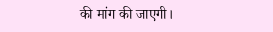की मांग की जाएगी।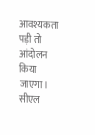आवश्यकता पड़ी तो आंदोलन किया जाएगा।
सीएल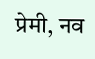प्रेमी, नव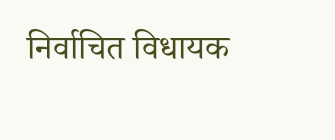निर्वाचित विधायक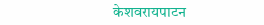केशवरायपाटन